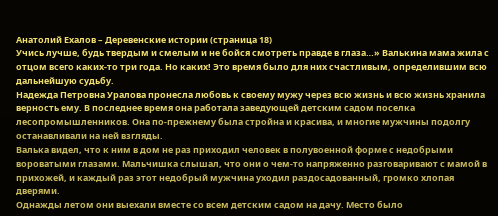Анатолий Ехалов – Деревенские истории (страница 18)
Учись лучше, будь твердым и смелым и не бойся смотреть правде в глаза…» Валькина мама жила с отцом всего каких-то три года. Но каких! Это время было для них счастливым, определившим всю дальнейшую судьбу.
Надежда Петровна Уралова пронесла любовь к своему мужу через всю жизнь и всю жизнь хранила верность ему. В последнее время она работала заведующей детским садом поселка лесопромышленников. Она по-прежнему была стройна и красива, и многие мужчины подолгу останавливали на ней взгляды.
Валька видел, что к ним в дом не раз приходил человек в полувоенной форме с недобрыми вороватыми глазами. Мальчишка слышал, что они о чем-то напряженно разговаривают с мамой в прихожей, и каждый раз этот недобрый мужчина уходил раздосадованный, громко хлопая дверями.
Однажды летом они выехали вместе со всем детским садом на дачу. Место было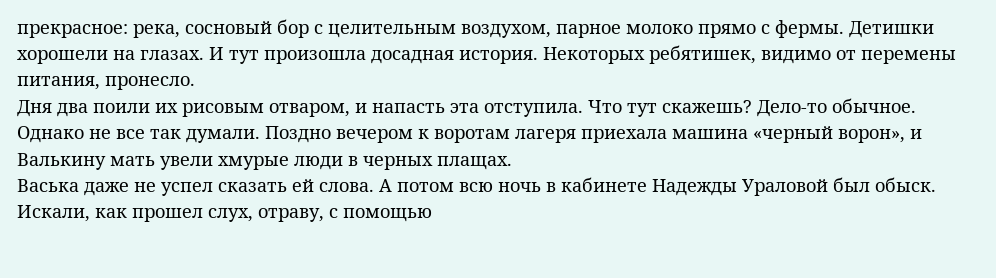прекрасное: река, сосновый бор с целительным воздухом, парное молоко прямо с фермы. Детишки хорошели на глазах. И тут произошла досадная история. Некоторых ребятишек, видимо от перемены питания, пронесло.
Дня два поили их рисовым отваром, и напасть эта отступила. Что тут скажешь? Дело-то обычное. Однако не все так думали. Поздно вечером к воротам лагеря приехала машина «черный ворон», и Валькину мать увели хмурые люди в черных плащах.
Васька даже не успел сказать ей слова. А потом всю ночь в кабинете Надежды Ураловой был обыск. Искали, как прошел слух, отраву, с помощью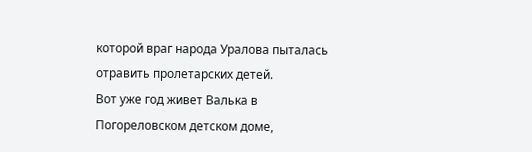которой враг народа Уралова пыталась отравить пролетарских детей.
Вот уже год живет Валька в Погореловском детском доме,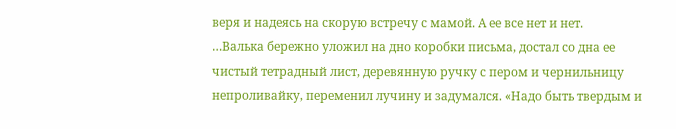веря и надеясь на скорую встречу с мамой. А ее все нет и нет.
…Валька бережно уложил на дно коробки письма, достал со дна ее чистый тетрадный лист, деревянную ручку с пером и чернильницу непроливайку, переменил лучину и задумался. «Надо быть твердым и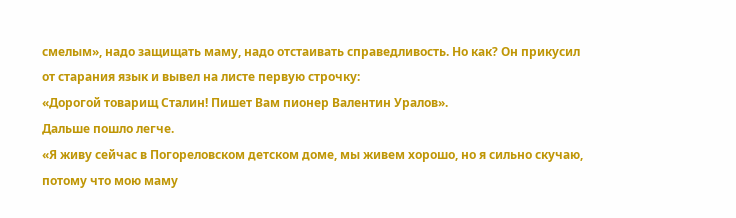смелым», надо защищать маму, надо отстаивать справедливость. Но как? Он прикусил от старания язык и вывел на листе первую строчку:
«Дорогой товарищ Сталин! Пишет Вам пионер Валентин Уралов».
Дальше пошло легче.
«Я живу сейчас в Погореловском детском доме, мы живем хорошо, но я сильно скучаю, потому что мою маму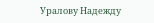Уралову Надежду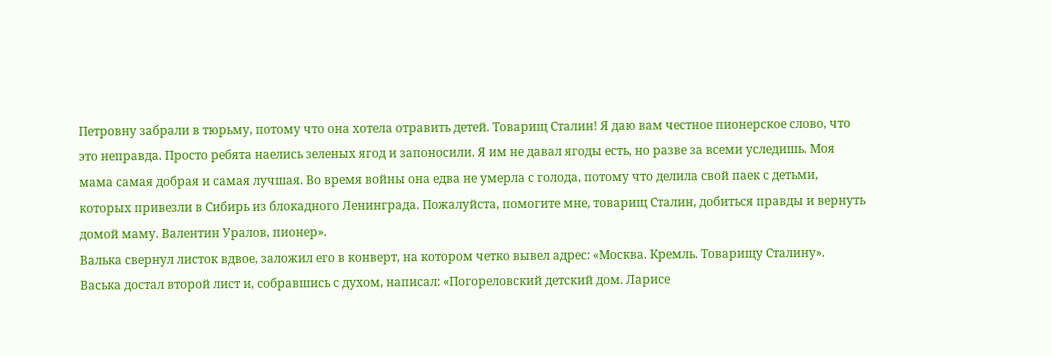Петровну забрали в тюрьму, потому что она хотела отравить детей. Товарищ Сталин! Я даю вам честное пионерское слово, что это неправда. Просто ребята наелись зеленых ягод и запоносили. Я им не давал ягоды есть, но разве за всеми уследишь. Моя мама самая добрая и самая лучшая. Во время войны она едва не умерла с голода, потому что делила свой паек с детьми, которых привезли в Сибирь из блокадного Ленинграда. Пожалуйста, помогите мне, товарищ Сталин, добиться правды и вернуть домой маму. Валентин Уралов, пионер».
Валька свернул листок вдвое, заложил его в конверт, на котором четко вывел адрес: «Москва. Кремль. Товарищу Сталину».
Васька достал второй лист и, собравшись с духом, написал: «Погореловский детский дом. Ларисе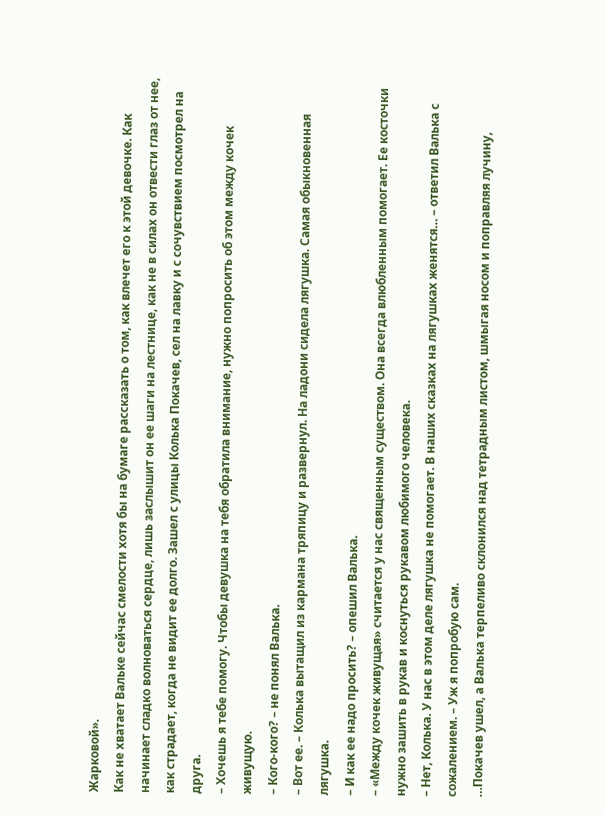Жарковой».
Как не хватает Вальке сейчас смелости хотя бы на бумаге рассказать о том, как влечет его к этой девочке. Как начинает сладко волноваться сердце, лишь заслышит он ее шаги на лестнице, как не в силах он отвести глаз от нее, как страдает, когда не видит ее долго. Зашел с улицы Колька Покачев, сел на лавку и с сочувствием посмотрел на друга.
– Хочешь я тебе помогу. Чтобы девушка на тебя обратила внимание, нужно попросить об этом между кочек живущую.
– Кого-кого? – не понял Валька.
– Вот ее. – Колька вытащил из кармана тряпицу и развернул. На ладони сидела лягушка. Самая обыкновенная лягушка.
– И как ее надо просить? – опешил Валька.
– «Между кочек живущая» считается у нас священным существом. Она всегда влюбленным помогает. Ее косточки нужно зашить в рукав и коснуться рукавом любимого человека.
– Нет, Колька. У нас в этом деле лягушка не помогает. В наших сказках на лягушках женятся… – ответил Валька с сожалением. – Уж я попробую сам.
…Покачев ушел, а Валька терпеливо склонился над тетрадным листом, шмыгая носом и поправляя лучину,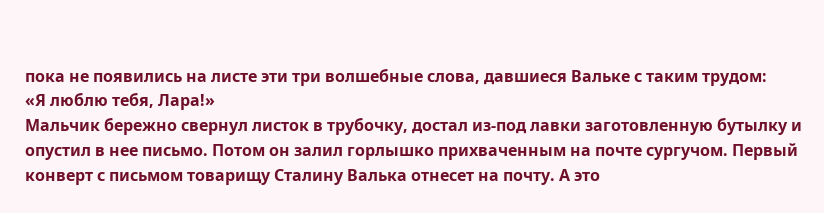пока не появились на листе эти три волшебные слова, давшиеся Вальке с таким трудом:
«Я люблю тебя, Лара!»
Мальчик бережно свернул листок в трубочку, достал из-под лавки заготовленную бутылку и опустил в нее письмо. Потом он залил горлышко прихваченным на почте сургучом. Первый конверт с письмом товарищу Сталину Валька отнесет на почту. А это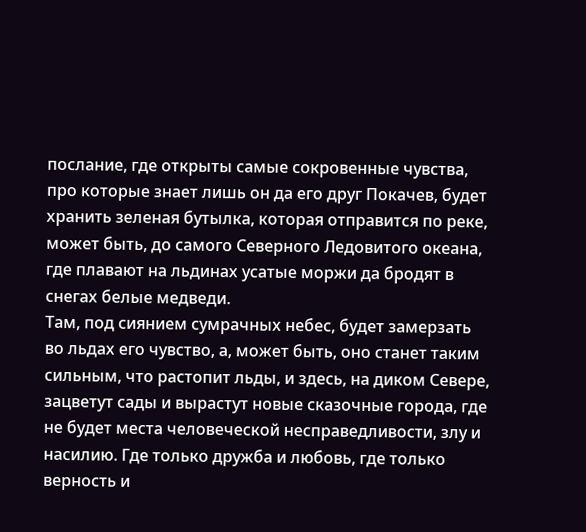послание, где открыты самые сокровенные чувства, про которые знает лишь он да его друг Покачев, будет хранить зеленая бутылка, которая отправится по реке, может быть, до самого Северного Ледовитого океана, где плавают на льдинах усатые моржи да бродят в снегах белые медведи.
Там, под сиянием сумрачных небес, будет замерзать во льдах его чувство, а, может быть, оно станет таким сильным, что растопит льды, и здесь, на диком Севере, зацветут сады и вырастут новые сказочные города, где не будет места человеческой несправедливости, злу и насилию. Где только дружба и любовь, где только верность и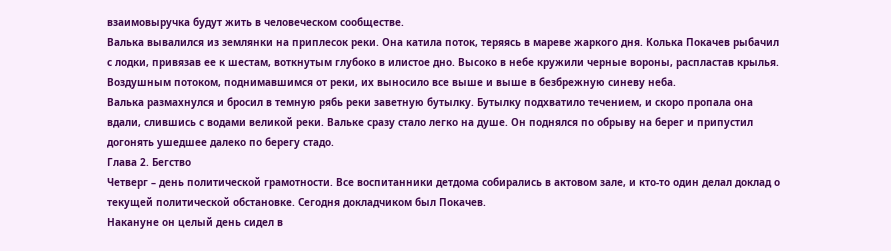взаимовыручка будут жить в человеческом сообществе.
Валька вывалился из землянки на приплесок реки. Она катила поток, теряясь в мареве жаркого дня. Колька Покачев рыбачил с лодки, привязав ее к шестам, воткнутым глубоко в илистое дно. Высоко в небе кружили черные вороны, распластав крылья. Воздушным потоком, поднимавшимся от реки, их выносило все выше и выше в безбрежную синеву неба.
Валька размахнулся и бросил в темную рябь реки заветную бутылку. Бутылку подхватило течением, и скоро пропала она вдали, слившись с водами великой реки. Вальке сразу стало легко на душе. Он поднялся по обрыву на берег и припустил догонять ушедшее далеко по берегу стадо.
Глава 2. Бегство
Четверг – день политической грамотности. Все воспитанники детдома собирались в актовом зале, и кто-то один делал доклад о текущей политической обстановке. Сегодня докладчиком был Покачев.
Накануне он целый день сидел в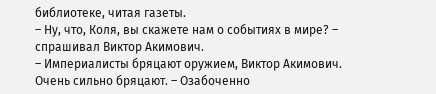библиотеке, читая газеты.
– Ну, что, Коля, вы скажете нам о событиях в мире? – спрашивал Виктор Акимович.
– Империалисты бряцают оружием, Виктор Акимович. Очень сильно бряцают. – Озабоченно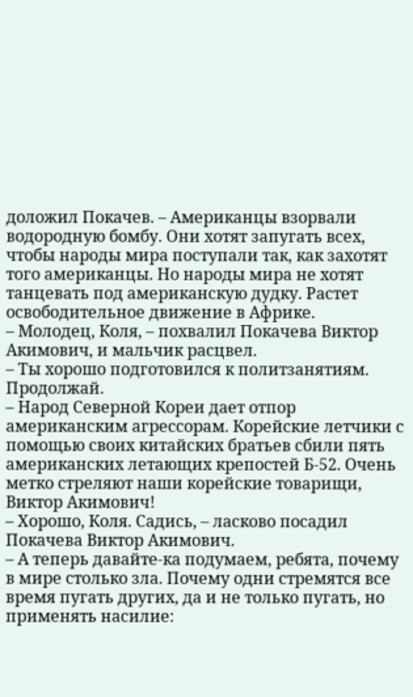доложил Покачев. – Американцы взорвали водородную бомбу. Они хотят запугать всех, чтобы народы мира поступали так, как захотят того американцы. Но народы мира не хотят танцевать под американскую дудку. Растет освободительное движение в Африке.
– Молодец, Коля, – похвалил Покачева Виктор Акимович, и мальчик расцвел.
– Ты хорошо подготовился к политзанятиям. Продолжай.
– Народ Северной Кореи дает отпор американским агрессорам. Корейские летчики с помощью своих китайских братьев сбили пять американских летающих крепостей Б-52. Очень метко стреляют наши корейские товарищи, Виктор Акимович!
– Хорошо, Коля. Садись, – ласково посадил Покачева Виктор Акимович.
– А теперь давайте-ка подумаем, ребята, почему в мире столько зла. Почему одни стремятся все время пугать других, да и не только пугать, но применять насилие: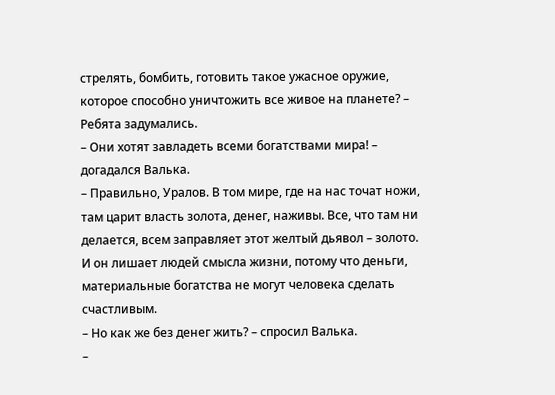стрелять, бомбить, готовить такое ужасное оружие, которое способно уничтожить все живое на планете? – Ребята задумались.
– Они хотят завладеть всеми богатствами мира! – догадался Валька.
– Правильно, Уралов. В том мире, где на нас точат ножи, там царит власть золота, денег, наживы. Все, что там ни делается, всем заправляет этот желтый дьявол – золото. И он лишает людей смысла жизни, потому что деньги, материальные богатства не могут человека сделать счастливым.
– Но как же без денег жить? – спросил Валька.
–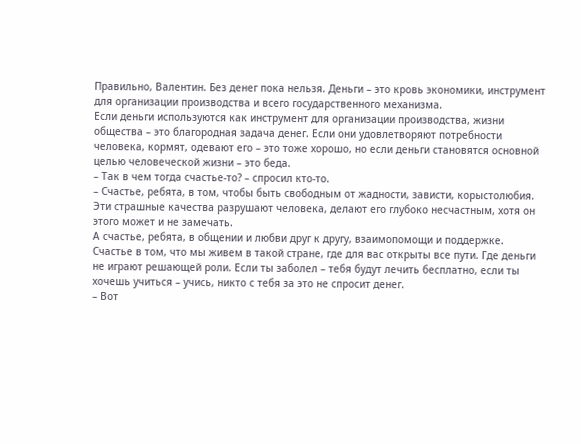Правильно, Валентин. Без денег пока нельзя. Деньги – это кровь экономики, инструмент для организации производства и всего государственного механизма.
Если деньги используются как инструмент для организации производства, жизни общества – это благородная задача денег. Если они удовлетворяют потребности человека, кормят, одевают его – это тоже хорошо, но если деньги становятся основной целью человеческой жизни – это беда.
– Так в чем тогда счастье-то? – спросил кто-то.
– Счастье, ребята, в том, чтобы быть свободным от жадности, зависти, корыстолюбия. Эти страшные качества разрушают человека, делают его глубоко несчастным, хотя он этого может и не замечать.
А счастье, ребята, в общении и любви друг к другу, взаимопомощи и поддержке. Счастье в том, что мы живем в такой стране, где для вас открыты все пути. Где деньги не играют решающей роли. Если ты заболел – тебя будут лечить бесплатно, если ты хочешь учиться – учись, никто с тебя за это не спросит денег.
– Вот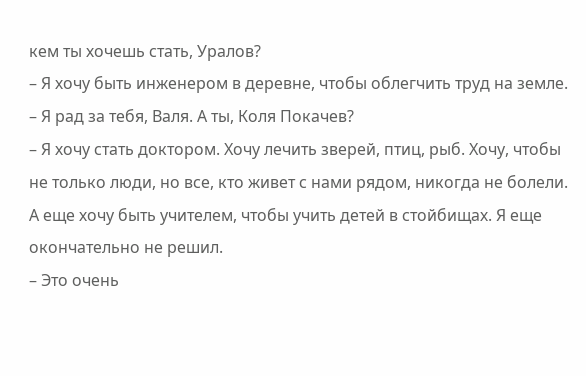кем ты хочешь стать, Уралов?
– Я хочу быть инженером в деревне, чтобы облегчить труд на земле.
– Я рад за тебя, Валя. А ты, Коля Покачев?
– Я хочу стать доктором. Хочу лечить зверей, птиц, рыб. Хочу, чтобы не только люди, но все, кто живет с нами рядом, никогда не болели. А еще хочу быть учителем, чтобы учить детей в стойбищах. Я еще окончательно не решил.
– Это очень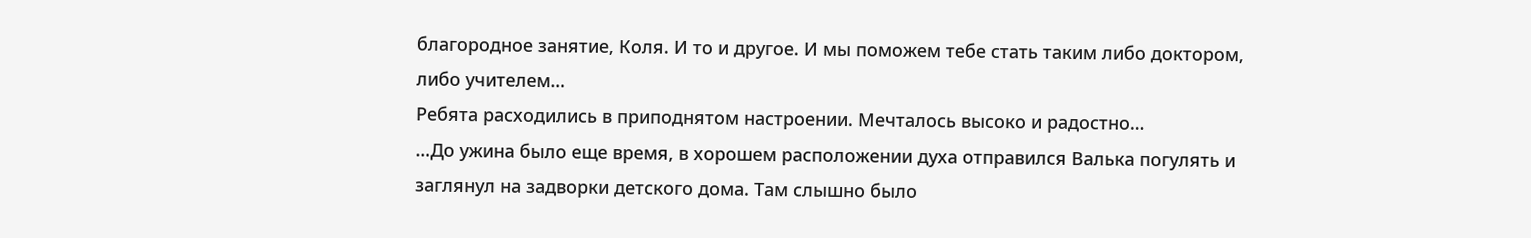благородное занятие, Коля. И то и другое. И мы поможем тебе стать таким либо доктором, либо учителем…
Ребята расходились в приподнятом настроении. Мечталось высоко и радостно…
…До ужина было еще время, в хорошем расположении духа отправился Валька погулять и заглянул на задворки детского дома. Там слышно было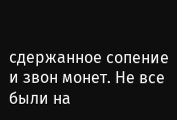сдержанное сопение и звон монет. Не все были на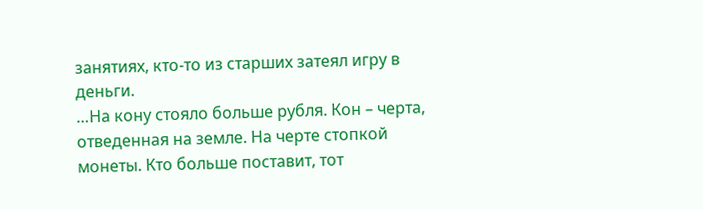занятиях, кто-то из старших затеял игру в деньги.
…На кону стояло больше рубля. Кон – черта, отведенная на земле. На черте стопкой монеты. Кто больше поставит, тот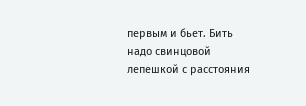первым и бьет. Бить надо свинцовой лепешкой с расстояния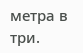метра в три.